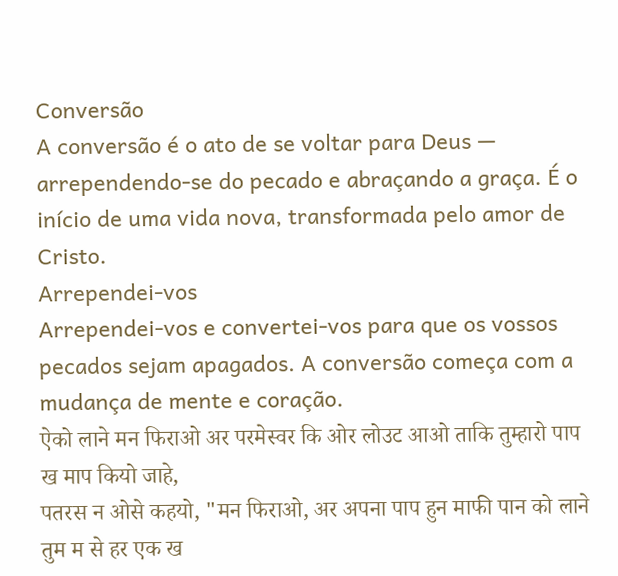Conversão
A conversão é o ato de se voltar para Deus — arrependendo-se do pecado e abraçando a graça. É o início de uma vida nova, transformada pelo amor de Cristo.
Arrependei-vos
Arrependei-vos e convertei-vos para que os vossos pecados sejam apagados. A conversão começa com a mudança de mente e coração.
ऐको लाने मन फिराओ अर परमेस्वर कि ओर लोउट आओ ताकि तुम्हारो पाप ख माप कियो जाहे,
पतरस न ओसे कहयो, "मन फिराओ, अर अपना पाप हुन माफी पान को लाने तुम म से हर एक ख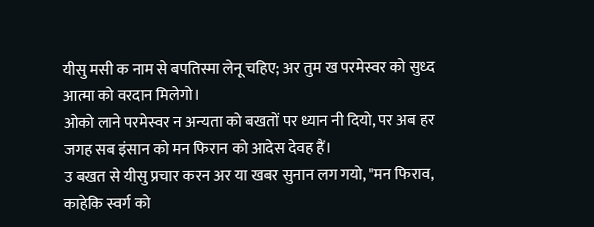यीसु मसी क नाम से बपतिस्मा लेनू चहिए; अर तुम ख परमेस्वर को सुध्द आत्मा को वरदान मिलेगो।
ओको लाने परमेस्वर न अन्यता को बखतों पर ध्यान नी दियो, पर अब हर जगह सब इंसान को मन फिरान को आदेस देवह हैं।
उ बखत से यीसु प्रचार करन अर या खबर सुनान लग गयो, "मन फिराव, काहेकि स्वर्ग को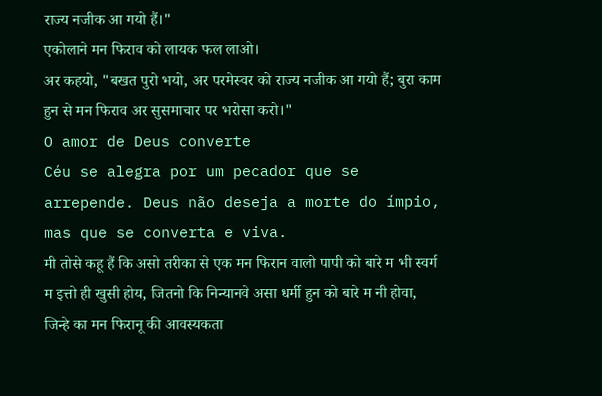राज्य नजीक आ गयो हैं।"
एकोलाने मन फिराव को लायक फल लाओ।
अर कहयो, "बखत पुरो भयो, अर परमेस्वर को राज्य नजीक आ गयो हैं; बुरा काम हुन से मन फिराव अर सुसमाचार पर भरोसा करो।"
O amor de Deus converte
Céu se alegra por um pecador que se arrepende. Deus não deseja a morte do ímpio, mas que se converta e viva.
मी तोसे कहू हैं कि असो तरीका से एक मन फिरान वालो पापी को बारे म भी स्वर्ग म इत्तो ही खुसी होय, जितनो कि निन्यानवे असा धर्मी हुन को बारे म नी होवा, जिन्हे का मन फिरानू की आवस्यकता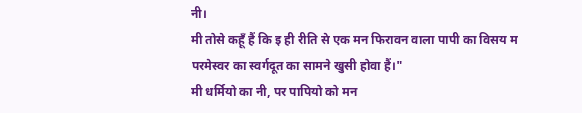नी।
मी तोसे कहूँ हैं कि इ ही रीति से एक मन फिरावन वाला पापी का विसय म परमेस्वर का स्वर्गदूत का सामने खुसी होवा हैं।"
मी धर्मियो का नी, पर पापियो को मन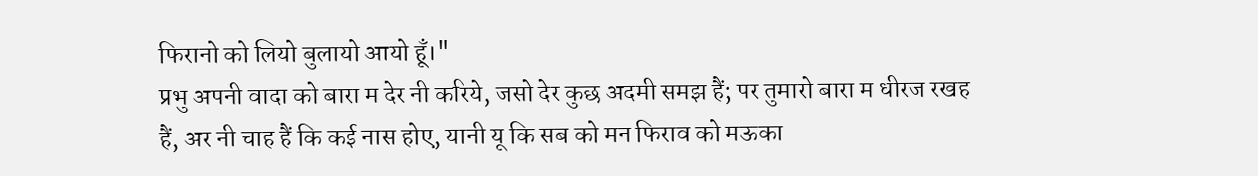फिरानो को लियो बुलायो आयो हूँ।"
प्रभु अपनी वादा को बारा म देर नी करिये, जसो देर कुछ अदमी समझ हैं; पर तुमारो बारा म धीरज रखह हैं, अर नी चाह हैं कि कई नास होए, यानी यू कि सब को मन फिराव को मऊका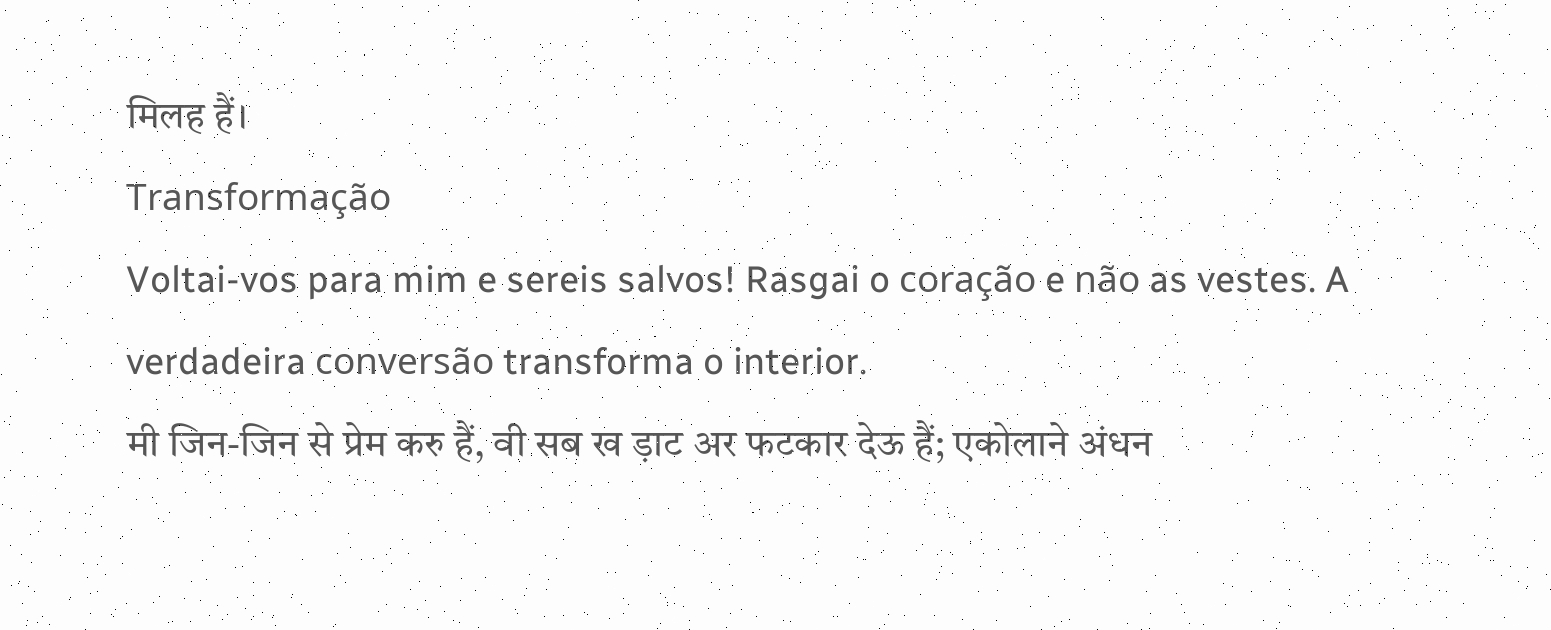मिलह हैं।
Transformação
Voltai-vos para mim e sereis salvos! Rasgai o coração e não as vestes. A verdadeira conversão transforma o interior.
मी जिन-जिन से प्रेम करु हैं, वी सब ख ड़ाट अर फटकार देऊ हैं; एकोलाने अंधन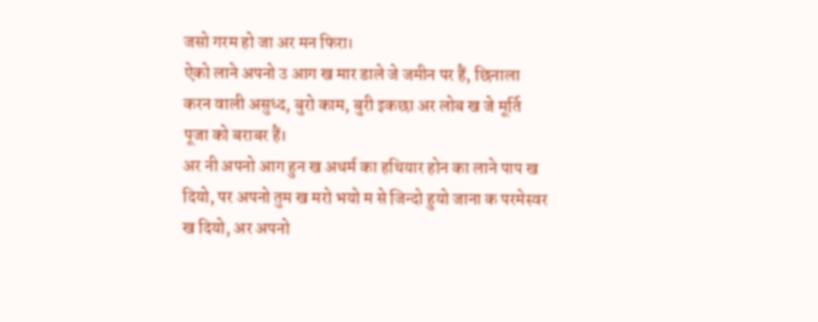जसो गरम हो जा अर मन फिरा।
ऐको लाने अपनो उ आग ख मार डाले जे जमीन पर हैं, छिनाला करन वाली असुध्द, बुरो काम, बुरी इकछा अर लोब ख जे मूर्ति पूजा को बराबर हैं।
अर नी अपनो आग हुन ख अधर्म का हथियार होन का लाने पाप ख दियो, पर अपनो तुम ख मरो भयो म से जिन्दो हुयो जाना क परमेस्वर ख दियो, अर अपनो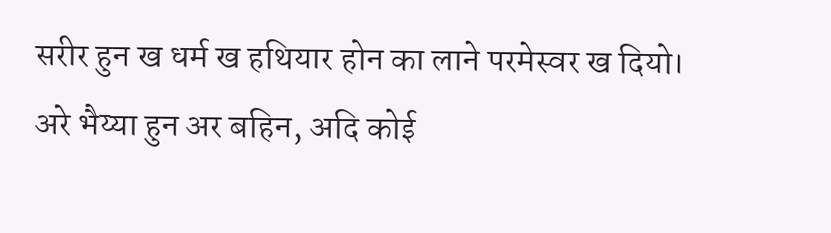सरीर हुन ख धर्म ख हथियार होन का लाने परमेस्वर ख दियो।
अरे भैय्या हुन अर बहिन, अदि कोई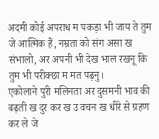अदमी कोई अपराध म पकड़ा भी जाय ते तुम जे आत्मिक हैं, नम्रता को संग असा ख संभालो, अर अपनी भी देख भाल रखनू कि तुम भी परीक्छा म मत पढ़नु।
एकोलाने पुरी मलिनता अर दुसमनी भाव की बढ़ती ख दुर कर ख उ वचन ख धीरे से ग्रहण कर ले जे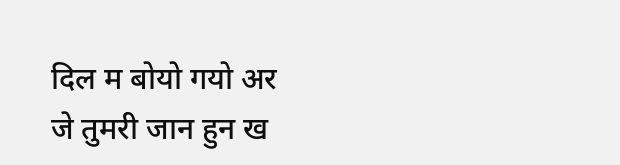दिल म बोयो गयो अर जे तुमरी जान हुन ख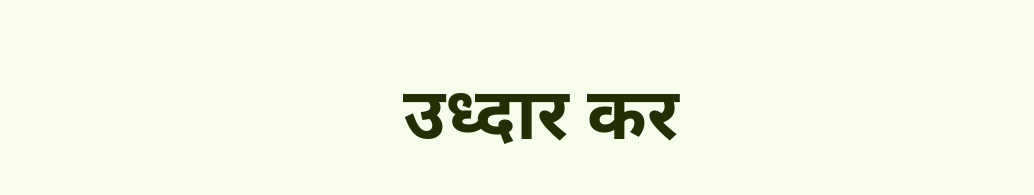उध्दार कर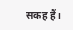सकह हैं।